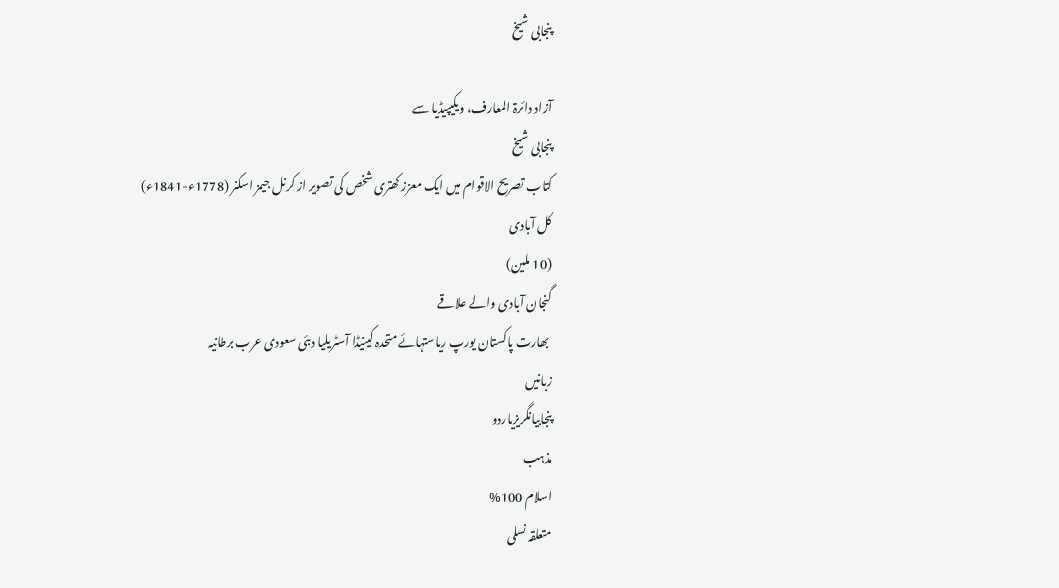پنجابی شیخ

آزاد دائرۃ المعارف، ویکیپیڈیا سے
پنجابی شیخ
کتاب تصریح الاقوام میں ایک معزز کھتری شخص کی تصویر از کرنل جیمز اسکنر (1778ء-1841ء)
کل آبادی
(10 ملین)
گنجان آبادی والے علاقے
 بھارت پاکستان یورپ ریاستہائے متحدہ کینیڈا آسٹریلیا دبئی سعودی عرب برطانیہ
زبانیں
پنجابیانگریزیاردو
مذہب
اسلام 100%
متعلقہ نسلی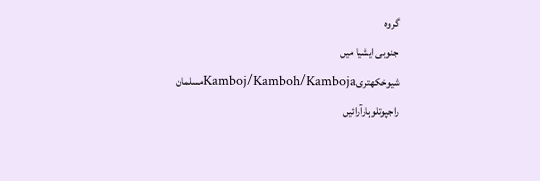گروہ
جنوبی ایشیا میں شیوخکھتریKamboj/Kamboh/Kambojaمسلمان راجپوتلوہارآرائیں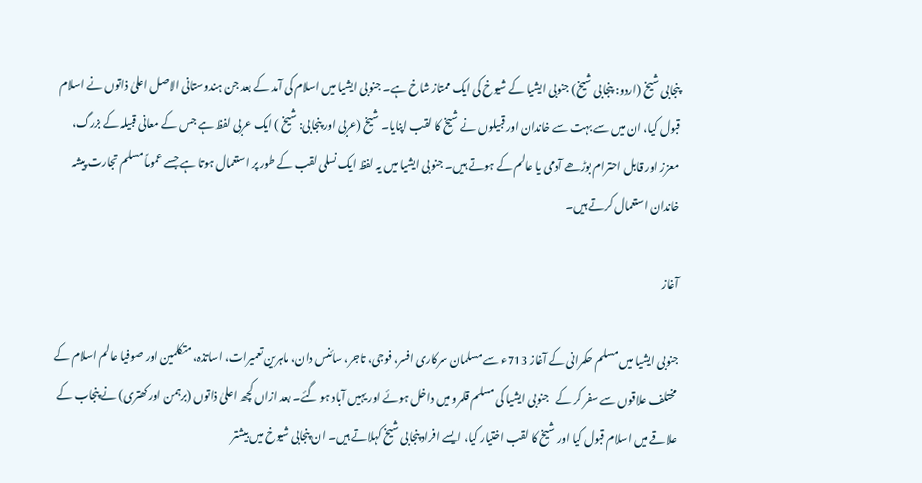پنجابی شیخ (اردو: پنجابی شيخ) جنوبی ایشیا کے شیوخ کی ایک ممتاز شاخ ہے۔ جنوبی ایشیا میں اسلام کی آمد کے بعد جن ہندوستانی الاصل اعلیٰ ذاتوں نے اسلام قبول کیا، ان میں سے بہت سے خاندان اور قبیلوں نے شیخ کا لقب اپنایا۔ شیخ (عربی اور پنجابی: شيخ ) ایک عربی لفظ ہے جس کے معانی قبیلہ کے بزرگ، معزز اور قابل احترام بوڑھے آدمی یا عالم کے ہوتے ہیں۔ جنوبی ایشیا میں یہ لفظ ایک نسلی لقب کے طور پر استعمال ہوتا ہے جسے عموماً مسلم تجارت پیشہ خاندان استعمال کرتے ہیں۔

آغاز

جنوبی ایشیا میں مسلم حکمرانی کے آغاز 713ء سے مسلمان سرکاری افسر، فوجی، تاجر، سائنس دان، ماہرین تعمیرات، اساتذہ، متکلمین اور صوفیا عالم اسلام کے مختلف علاقوں سے سفر کر کے   جنوبی ایشیا کی مسلم قلمرو میں داخل ہوئے اور یہیں آباد ہو گئے۔ بعد ازاں کچھ اعلیٰ ذاتوں (برہمن اور کھتری) نے پنجاب کے علاقے میں اسلام قبول کیا اور شیخ کا لقب اختیار کیا، ایسے افراد پنجابی شیخ کہلاتے ہیں۔ ان پنجابی شیوخ میں بیشتر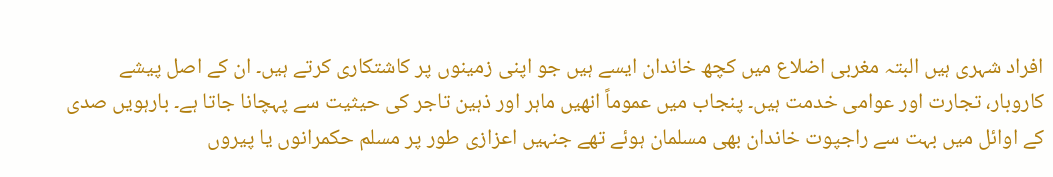افراد شہری ہیں البتہ مغربی اضلاع میں کچھ خاندان ایسے ہیں جو اپنی زمینوں پر کاشتکاری کرتے ہیں۔ ان کے اصل پیشے کاروبار، تجارت اور عوامی خدمت ہیں۔ پنجاب میں عموماً انھیں ماہر اور ذہین تاجر کی حیثیت سے پہچانا جاتا ہے۔ بارہویں صدی کے اوائل میں بہت سے راجپوت خاندان بھی مسلمان ہوئے تھے جنہیں اعزازی طور پر مسلم حکمرانوں یا پیروں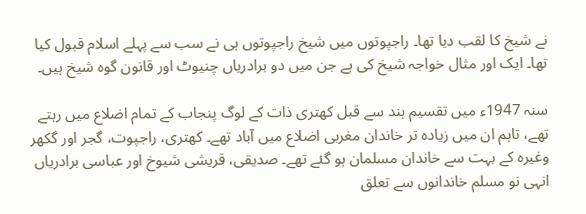نے شیخ کا لقب دیا تھا۔ راجپوتوں میں شیخ راجپوتوں ہی نے سب سے پہلے اسلام قبول کیا تھا۔ ایک اور مثال خواجہ شیخ کی ہے جن میں دو برادریاں چنیوٹ اور قانون گوہ شیخ ہیں۔

سنہ 1947ء میں تقسیم ہند سے قبل کھتری ذات کے لوگ پنجاب کے تمام اضلاع میں رہتے تھے، تاہم ان میں زیادہ تر خاندان مغربی اضلاع میں آباد تھے۔ کھتری، راجپوت، گجر اور گکھر وغیرہ کے بہت سے خاندان مسلمان ہو گئے تھے۔ صدیقی، قریشی شیوخ اور عباسی برادریاں انہی نو مسلم خاندانوں سے تعلق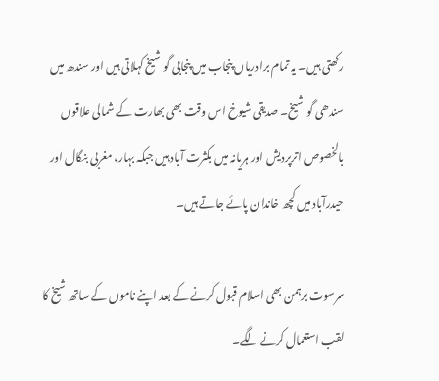رکھتی ہیں۔ یہ تمام برادریاں پنجاب میں پنجابی گو شیخ کہلاتی ہیں اور سندھ میں سندھی گو شیخ۔ صدیقی شیوخ اس وقت بھی بھارت کے شمالی علاقوں بالخصوص اترپردیش اور ہریانہ میں بکثرت آباد ہیں جبکہ بہار، مغربی بنگال اور حیدرآباد میں کچھ خاندان پائے جاتے ہیں۔

سرسوت برہمن بھی اسلام قبول کرنے کے بعد اپنے ناموں کے ساتھ شیخ کا لقب استعمال کرنے لگے۔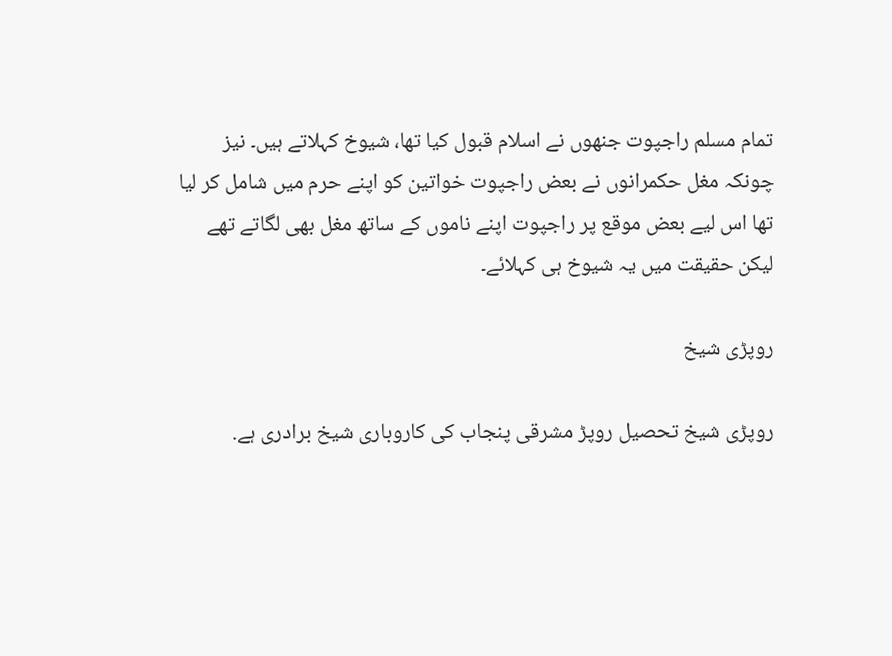تمام مسلم راجپوت جنھوں نے اسلام قبول کیا تھا، شیوخ کہلاتے ہیں۔ نیز چونکہ مغل حکمرانوں نے بعض راجپوت خواتین کو اپنے حرم میں شامل کر لیا تھا اس لیے بعض موقع پر راجپوت اپنے ناموں کے ساتھ مغل بھی لگاتے تھے لیکن حقیقت میں یہ شیوخ ہی کہلائے۔

روپڑی شیخ

روپڑی شیخ تحصیل روپڑ مشرقی پنجاب کی کاروباری شیخ برادری ہے.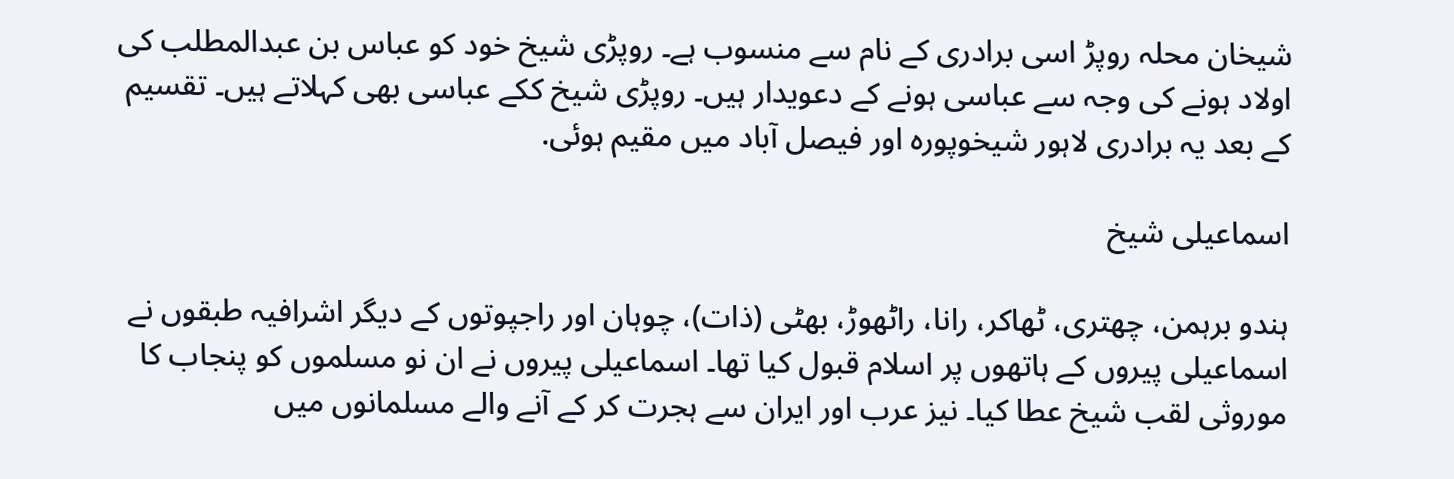شیخان محلہ روپڑ اسی برادری کے نام سے منسوب ہے۔ روپڑی شیخ خود کو عباس بن عبدالمطلب کی اولاد ہونے کی وجہ سے عباسی ہونے کے دعویدار ہیں۔ روپڑی شیخ ککے عباسی بھی کہلاتے ہیں۔ تقسیم کے بعد یہ برادری لاہور شیخوپورہ اور فیصل آباد میں مقیم ہوئی.

اسماعیلی شیخ

ہندو برہمن، چھتری، ٹھاکر، رانا، راٹھوڑ، بھٹی (ذات)، چوہان اور راجپوتوں کے دیگر اشرافیہ طبقوں نے اسماعیلی پیروں کے ہاتھوں پر اسلام قبول کیا تھا۔ اسماعیلی پیروں نے ان نو مسلموں کو پنجاب کا موروثی لقب شیخ عطا کیا۔ نیز عرب اور ایران سے ہجرت کر کے آنے والے مسلمانوں میں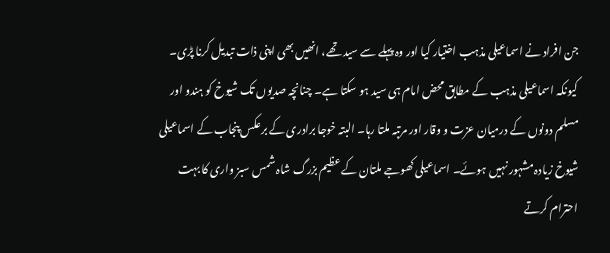جن افراد نے اسماعیلی مذہب اختیار کیا اور وہ پہلے سے سید تھے، انھیں بھی اپنی ذات تبدیل کرنا پڑی۔ کیونکہ اسماعیلی مذہب کے مطابق محض امام ہی سید ہو سکتا ہے۔ چنانچہ صدیوں تک شیوخ کو ہندو اور مسلم دونوں کے درمیان عزت و وقار اور مرتبہ ملتا رہا۔ البتہ خوجا برادری کے برعکس پنجاب کے اسماعیلی شیوخ زیادہ مشہور نہیں ہوئے۔ اسماعیلی کھوجے ملتان کے عظیم بزرگ شاہ شمس سبز واری کا بہت احترام کرتے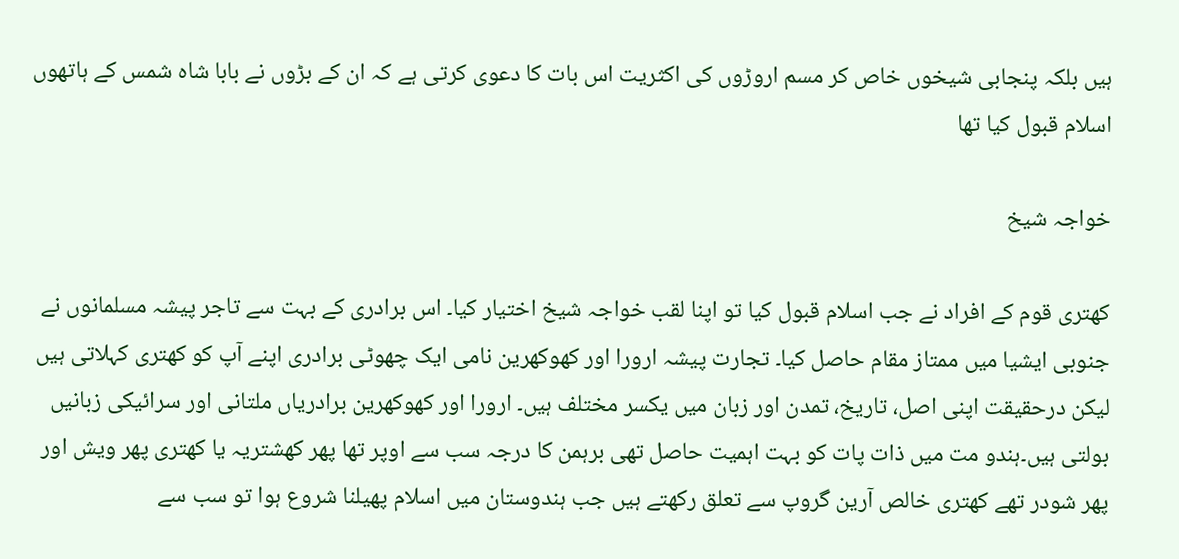ہیں بلکہ پنجابی شیخوں خاص کر مسم اروڑوں کی اکثریت اس بات کا دعوی کرتی ہے کہ ان کے بڑوں نے بابا شاہ شمس کے ہاتھوں اسلام قبول کیا تھا

خواجہ شیخ

کھتری قوم کے افراد نے جب اسلام قبول کیا تو اپنا لقب خواجہ شیخ اختیار کیا۔ اس برادری کے بہت سے تاجر پیشہ مسلمانوں نے جنوبی ایشیا میں ممتاز مقام حاصل کیا۔ تجارت پیشہ ارورا اور کھوکھرین نامی ایک چھوٹی برادری اپنے آپ کو کھتری کہلاتی ہیں لیکن درحقیقت اپنی اصل، تاریخ، تمدن اور زبان میں یکسر مختلف ہیں۔ ارورا اور کھوکھرین برادریاں ملتانی اور سرائیکی زبانیں بولتی ہیں۔ہندو مت میں ذات پات کو بہت اہمیت حاصل تھی برہمن کا درجہ سب سے اوپر تھا پھر کھشتریہ یا کھتری پھر ویش اور پھر شودر تھے کھتری خالص آرین گروپ سے تعلق رکھتے ہیں جب ہندوستان میں اسلام پھیلنا شروع ہوا تو سب سے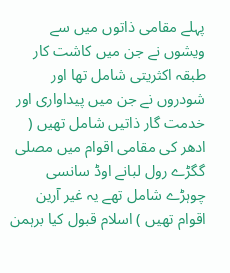پہلے مقامی ذاتوں میں سے ویشوں نے جن میں کاشت کار طبقہ اکثریتی شامل تھا اور شودروں نے جن میں پیداواری اور خدمت گار ذاتیں شامل تھیں ( ادھر کی مقامی اقوام میں مصلی گگڑے رول لبانے اوڈ سانسی چوہڑے شامل تھے یہ غیر آرین اقوام تھیں ) اسلام قبول کیا برہمن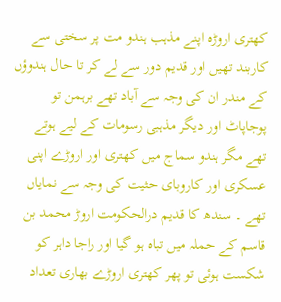کھتری اروڑہ اپنے مذہب ہندو مت پر سختی سے کاربند تھیں اور قدیم دور سے لے کر تا حال ہندوؤں کے مندر ان کی وجہ سے آباد تھے برہمن تو پوجاپاٹ اور دیگر مذہبی رسومات کے لیے ہوتے تھے مگر ہندو سماج میں کھتری اور اروڑے اپنی عسکری اور کاروبای حثیت کی وجہ سے نمایاں تھے ۔ سندھ کا قدیم درالحکومت اروڑ محمد بن قاسم کے حملہ میں تباہ ہو گیا اور راجا داہر کو شکست ہوئی تو پھر کھتری اروڑے بھاری تعداد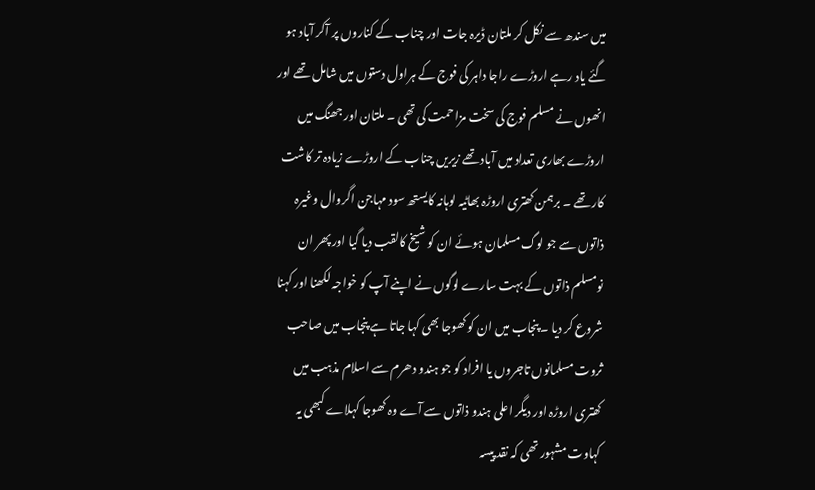میں سندھ سے نکل کر ملتان ڈیرہ جات اور چناب کے کناروں پر آکر آباد ہو گئے یاد رہے اروڑے راجا داہر کی فوج کے ہراول دستوں میں شامل تھے اور انھوں نے مسلم فوج کی سخت مزاحمت کی تھی ۔ ملتان اور جھنگ میں اروڑے بھاری تعداد میں آباد تھے زیریں چناب کے اروڑے زیادہ تر کاشت کار تھے ۔ برہمن کھتری اروڑہ بھاٹیہ لوہانہ کایستھ سود مہاجن اگروال وغیرہ ذاتوں سے جو لوگ مسلمان ہوئے ان کو شیخ کالقب دیا گیا اور پھر ان نومسلم ذاتوں کے بہت سارے لوگوں نے اپنے آپ کو خواجہ لکھنا اور کہنا شروع کر دیا ۔ پنجاب میں ان کو کھوجا بھی کہا جاتا ہے پنجاب میں صاحب ثروت مسلمانوں تاجروں یا افراد کو جو ہندو دھرم سے اسلام مذہب میں کھتری اروڑہ اور دیگر اعلی ہندو ذاتوں سے آے وہ کھوجا کہلاے کبھی یہ کہاوت مشہور تھی کہ نقد پیسہ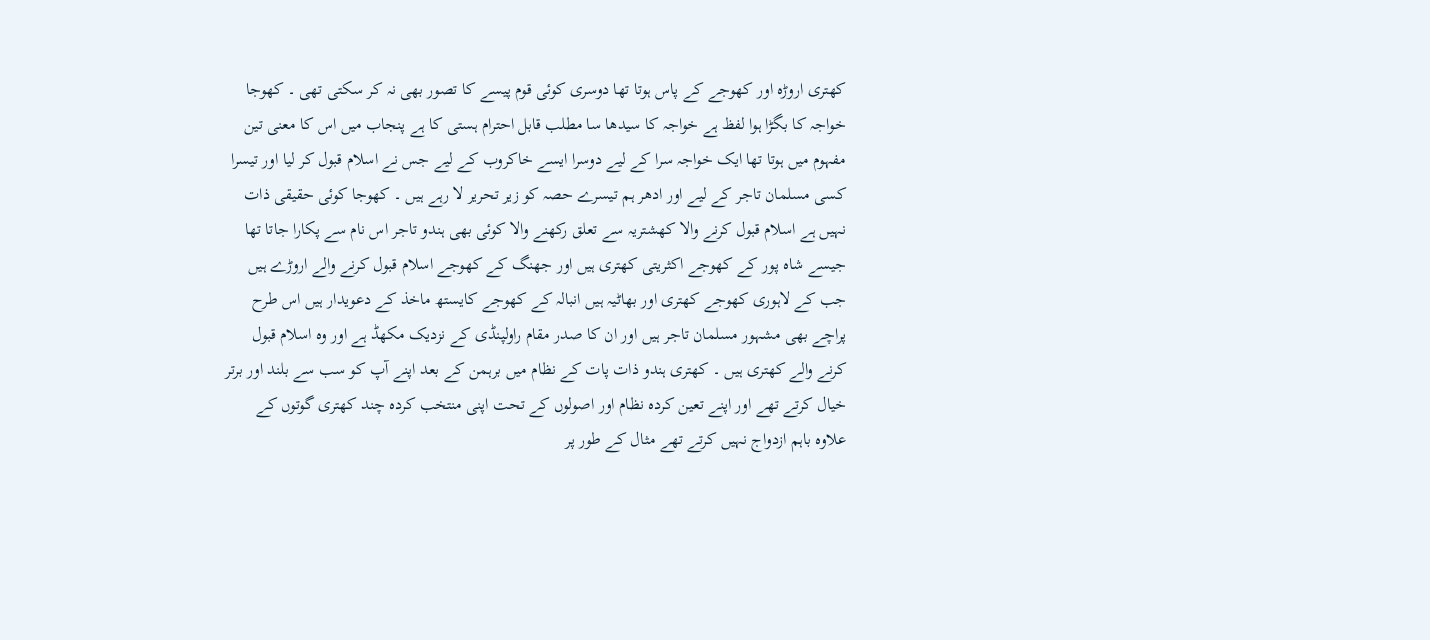کھتری اروڑہ اور کھوجے کے پاس ہوتا تھا دوسری کوئی قوم پیسے کا تصور بھی نہ کر سکتی تھی ۔ کھوجا خواجہ کا بگڑا ہوا لفظ ہے خواجہ کا سیدھا سا مطلب قابل احترام ہستی کا ہے پنجاب میں اس کا معنی تین مفہوم میں ہوتا تھا ایک خواجہ سرا کے لیے دوسرا ایسے خاکروب کے لیے جس نے اسلام قبول کر لیا اور تیسرا کسی مسلمان تاجر کے لیے اور ادھر ہم تیسرے حصہ کو زیر تحریر لا رہے ہیں ۔ کھوجا کوئی حقیقی ذات نہیں ہے اسلام قبول کرنے والا کھشتریہ سے تعلق رکھنے والا کوئی بھی ہندو تاجر اس نام سے پکارا جاتا تھا جیسے شاہ پور کے کھوجے اکثریتی کھتری ہیں اور جھنگ کے کھوجے اسلام قبول کرنے والے اروڑے ہیں جب کے لاہوری کھوجے کھتری اور بھاٹیہ ہیں انبالہ کے کھوجے کایستھ ماخذ کے دعویدار ہیں اس طرح پراچے بھی مشہور مسلمان تاجر ہیں اور ان کا صدر مقام راولپنڈی کے نزدیک مکھڈ ہے اور وہ اسلام قبول کرنے والے کھتری ہیں ۔ کھتری ہندو ذات پات کے نظام میں برہمن کے بعد اپنے آپ کو سب سے بلند اور برتر خیال کرتے تھے اور اپنے تعین کردہ نظام اور اصولوں کے تحت اپنی منتخب کردہ چند کھتری گوتوں کے علاوہ باہم ازدواج نہیں کرتے تھے مثال کے طور پر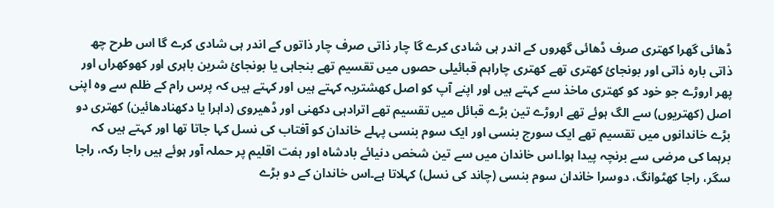ڈھائی گھرا کھتری صرف ڈھائی گھروں کے اندر ہی شادی کرے گا چار ذاتی صرف چار ذاتوں کے اندر ہی شادی کرے گا اس طرح چھ ذاتی بارہ ذاتی اور بونجائ کھتری تھے کھتری چاراہم قبائیلی حصوں میں تقسیم تھے بنجاہی یا بونجائ شرین باہری اور کھوکھراں اور پھر اروڑے جو خود کو کھتری ماخذ سے کہتے ہیں اور اپنے آپ کو اصل کھشتریہ کہتے ہیں اور کہتے ہیں کہ پرس رام کے ظلم سے وہ اپنی اصل (کھتریوں) سے الگ ہوئے تھے اروڑے تین بڑے قبائل میں تقسیم تھے اترادہی دکھنی اور ڈھیروی (داہرا یا دکھنادھائین) کھتری دو بڑے خاندانوں میں تقسیم تھے ایک سورج بنسی اور ایک سوم بنسی پہلے خاندان کو آفتاب کی نسل کہا جاتا تھا اور کہتے ہیں کہ برہما کی مرضی سے برنچہ پیدا ہوا۔اس خاندان میں سے تین شخص دنیائے بادشاہ اور ہفت اقلیم پر حملہ آور ہوئے ہیں راجا رکہ، راجا سگر، راجا کھٹوانگ، دوسرا خاندان سوم بنسی (چاند کی نسل) کہلاتا ہے۔اس خاندان کے دو بڑے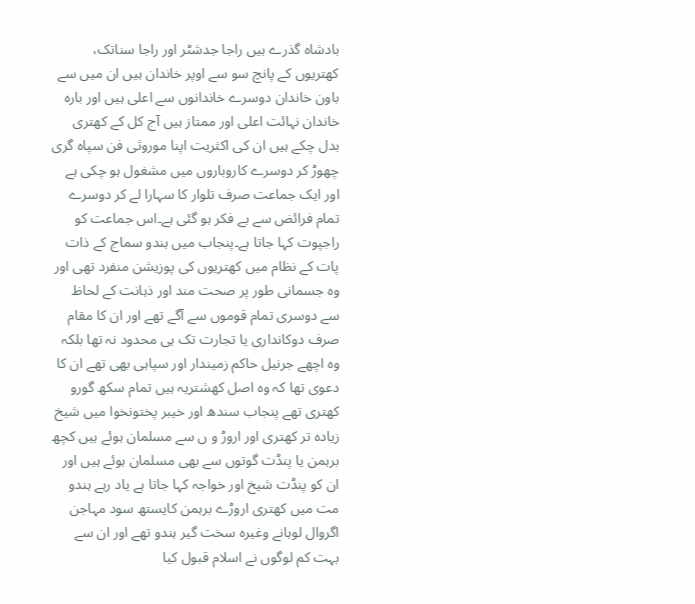بادشاہ گذرے ہیں راجا جدشٹر اور راجا سناتک، کھتریوں کے پانچ سو سے اوپر خاندان ہیں ان میں سے باون خاندان دوسرے خاندانوں سے اعلی ہیں اور بارہ خاندان نہائت اعلی اور ممتاز ہیں آج کل کے کھتری بدل چکے ہیں ان کی اکثریت اپنا موروثی فن سپاہ گری چھوڑ کر دوسرے کاروباروں میں مشغول ہو چکی ہے اور ایک جماعت صرف تلوار کا سہارا لے کر دوسرے تمام فرائض سے بے فکر ہو گئی ہے۔اس جماعت کو راجپوت کہا جاتا ہے۔پنجاب میں ہندو سماج کے ذات پات کے نظام میں کھتریوں کی پوزیشن منفرد تھی اور وہ جسمانی طور پر صحت مند اور ذہانت کے لحاظ سے دوسری تمام قوموں سے آگے تھے اور ان کا مقام صرف دوکانداری یا تجارت تک ہی محدود نہ تھا بلکہ وہ اچھے جرنیل حاکم زمیندار اور سپاہی بھی تھے ان کا دعوی تھا کہ وہ اصل کھشتریہ ہیں تمام سکھ گورو کھتری تھے پنجاب سندھ اور خیبر پختونخوا میں شیخ زیادہ تر کھتری اور اروڑ و ں سے مسلمان ہوئے ہیں کچھ برہمن یا پنڈت گوتوں سے بھی مسلمان ہوئے ہیں اور ان کو پنڈت شیخ اور خواجہ کہا جاتا ہے یاد رہے ہندو مت میں کھتری اروڑے برہمن کایستھ سود مہاجن اگروال لوہانے وغیرہ سخت گیر ہندو تھے اور ان سے بہت کم لوگوں نے اسلام قبول کیا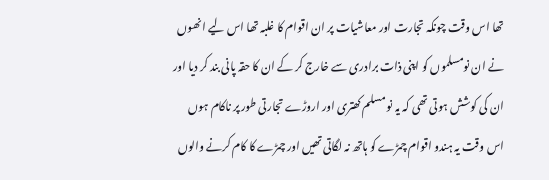تھا اس وقت چونکہ تجارت اور معاشیات پر ان اقوام کا غلبہ تھا اس لیے انھوں نے ان نومسلموں کو اپنی ذات برادری سے خارج کر کے ان کا حقہ پانی بند کر دیا اور ان کی کوشش ہوتی تھی کہ یہ نو مسلم کھتری اور اروڑے تجارتی طور پر ناکام ہوں اس وقت یہ ہندو اقوام چمڑے کو ہاتھ نہ لگاتی تھیں اور چمڑے کا کام کرنے والوں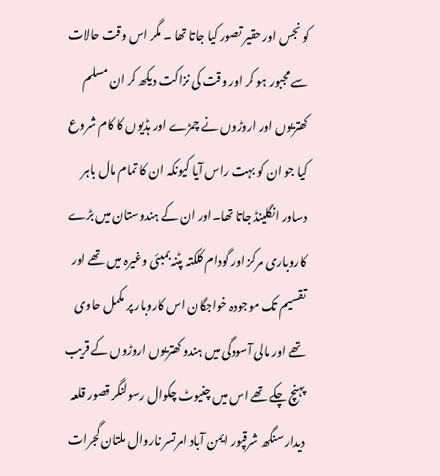کو نجس اور حقیر تصور کیا جاتا تھا ۔ مگر اس وقت حالات سے مجبور ہو کر اور وقت کی نزاکت دیکھ کر ان مسلم کھتریوں اور اروڑوں نے چمڑے اور ہڈیوں کا کام شروع کیا جو ان کو بہت راس آیا کیونکہ ان کا تمام مال باہر دساور انگلینڈ جاتا تھا۔اور ان کے ہندوستان میں بڑے کاروباری مرکز اور گودام کلکتہ پٹنہ بمبئی وغیرہ میں تھے اور تقسیم تک موجودہ خواجگان اس کاروبار پر مکمل حاوی تھے اور مالی آسودگی میں ہندو کھتریوں اروڑوں کے قریب پہنچ چکے تھے اس میں چنیوٹ چکوال رسولنگر قصور قلعہ دیدار سنگھ شرقپور ایمن آباد امرتسر ناروال ملتان گجرات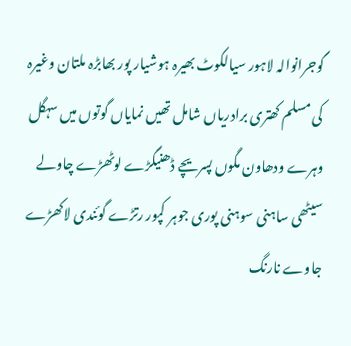گوجرانوالہ لاہور سیالکوٹ بھیرہ ہوشیار پور بھابڑہ ملتان وغیرہ کی مسلم کھتری برادریاں شامل تھیں نمایاں گوتوں میں سہگل وہرے ودھاون مگوں پسریچے ڈھنیگڑے لوٹھڑے چاولے سیٹھی ساہنی سوہنی پوری جوہر کپور رتڑے گوئندی لاکھڑے جاوے نارنگ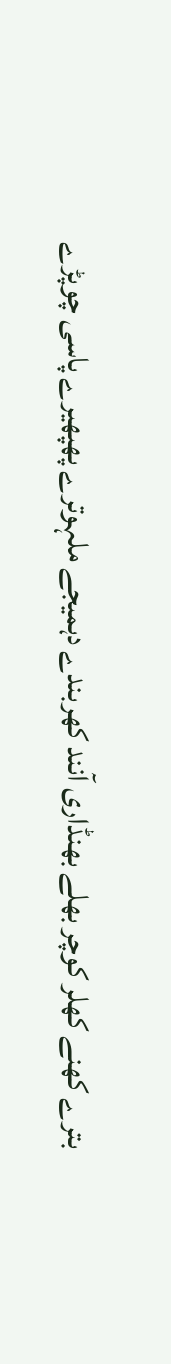بترے کھنے کھلر کوچر بھلے بھنڈاری آنند کھربندے دہمیجے ملہوترے پھپھیرے پاسی چوپڑے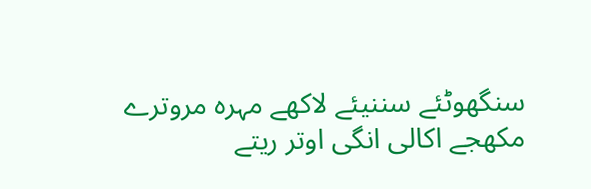سنگھوٹئے سننیئے لاکھے مہرہ مروترے مکھجے اکالی انگی اوتر ریتے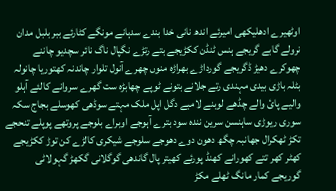اوٹھیرے ادھلیکھی امیرئے اندھ نانی خدا بندے سدہانے مونگے کٹارئے ببر بلبل مدان نرولے گابے گریجے ہنس ٹنڈن ککڑیجے بتے رتڑے نگپال ناگ نائر سچدیو چاننے چھوکرے دھیڑ ڈگریجے گورداڑے بھراڑہ منوں چھرے آنول تلوار چاندنہ کھتوریا چانولہ بٹلہ باڑی بیدی مہندی رتے جلانے بتونے ٹوپے چھابڑہ ست گھرے سروانے کالئے آہلو والیے پائ والے چڈھے لوبنے لامبے دگل اپل ملک مہتے سوڈھی کھوسلے بجاج سکہ سوری ریوڑی ساہنسن سرین نندہ سود بترے آہوجے اوبراے بلوجے پروتھے پوپلے تنحجے تکڑ ٹھکرال جھانبہ چگھ دھون دوے دھوجے سلوجے شیکری کالڑے کن توڑ ککڑیجے کھٹر کھر تتے کھورانے کھنڈ پورئے کھیتر پال گاندھی گوگلانی گکھڑ گہولاٹی گوریجے کمار مانگ ٹھلے مکڑ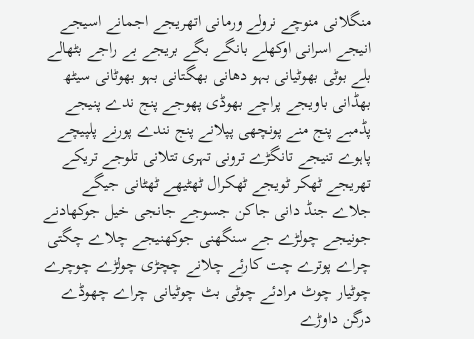منگلانی منوچے نرولے ورمانی اتھریجے اجمانے اسیجے انیجے اسرانی اوکھلے بانگے بگے بریجے بے راجے بٹھالے بلے بوٹی بھوٹیانی بہو دھانی بھگتانی بہو بھوٹانی سیٹھ بھڈانی باویجے پراچے بھوڈی پھوجے پنج ندے پنیجے پڈمبے پنج منے پونچھی پپلانے پنج نندے پورنے پلپیچے پاہوے تنیجے تانگڑے ترونی تہری تتلانی تلوجے تریکے تھریجے ٹھکر ٹویجے ٹھکرال ٹھٹیھے ٹھٹانی جیگے جلاے جنڈ دانی جاکن جسوجے جانجی خیل جوکھادنے جونیجے چولڑے جے سنگھنی جوکھنیجے چلاے چگتی چراے پوترے چت کارئے چلانے چچڑی چولڑے چوچرے چوٹیار چوٹ مرادئے چوٹی بٹ چوٹیانی چراے چھوڈے درگن داوڑے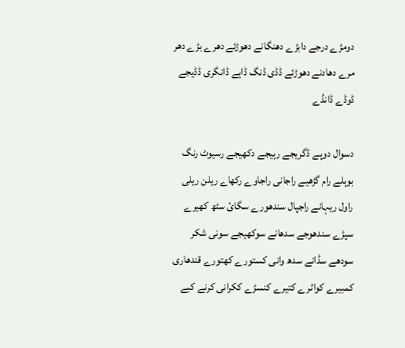دومڑے درجے دابڑے دھنگانے دھوڑئے دھرے بڑے دھر مرے دھادنے دھوڑئے ڈڈی ڈنگ ڈاہے ڈانگری ڈڈیجے ڈوڈے ڈانڈے

دسوال دوپے ڈگریجے رہیجے دکھیجے رسیوٹ رنگ بوہلے رام گڑھیے راجانی راجاوے رکھاے ریلن ریلی راول ریہانے راجپال سندھورے سگائ سٹھ کھیرے سپڑے سندھوجے سدھانے سوکھیجے سونی شکر سودھے سڈانے سدھ وانی کستورے کھتورے قندھاری کمبیرے کواٹرے کتیرے کنسڑے ککرانی کرنے کبے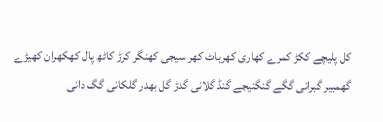کل پلیچے ککڑ کمرے کھاری کھرباٹ کھر سیجی کھنگر کرڑ کاٹھ پال کھکھران کھیڑے گھمبیر گبرانی گگے گنگنیجے گنڈ گلانی گدڑ گل بھدر گلکانی گگ دانی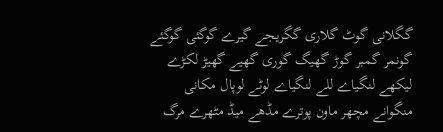گگلانی گوٹ گلاری گگریجے گیرے گوگئی گوگئے گونمر گمبر گوڑ گھیگ گوری گھیے گھیڑ لکڑے لیکھے لنگیاے للے لنگیاے لوٹے لوپال مکانی منگوانے مچھر ماون پوترے مڈھے میڈ مٹھرے مرگ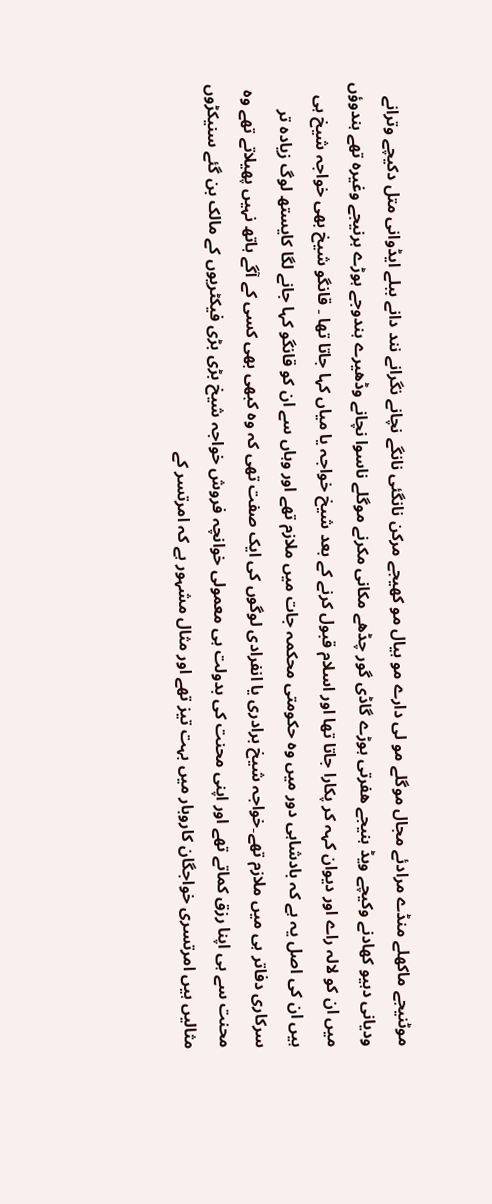موٹنیجے ماکھلے منڈے مرادئے مجال موگلے مو لی دارے مو ہیال مو کھیجے مرکن نانگئی نانگے نچانے نگرانے نند دانے ببلے ایڈوانی متل دکیچے وترانے ودیانی دہیو کھادنے وکیچے ویڈ ہنیجے ھفرتی ہوڑے گاڈی گور چڈھے مکانی مکرنے موگلے ناسوا نچانے وڈھیرے ہندوجے ہوڑے ہرنیجے وغیرہ تھے ہندوؤں میں ان کو لالہ راے اور دیوان کہہ کر پکارا جاتا تھا اور اسلام قبول کرنے کے بعد شیخ خواجہ یا میاں کہا جاتا تھا ۔ قانگو شیخ بھی خواجہ شیخ ہی ہیں ان کی اصل یہ ہے کہ بادشاہی دور میں وہ حکومتی محکمہ جات میں ملازم تھے اور وہاں سے ان کو قانگو کہا جانے لگا کایستھ لوگ زیادہ تر سرکاری دفاتر ہی میں ملازم تھے۔خواجہ شیخ برادری یا انفرادی لوگوں کی ایک صفت تھی کہ وہ کبھی بھی کسی کے آگے ہاتھ نہیں پھیلاتے تھے وہ محنت سے ہی اپنا رزق کماتے تھے اور اپنی محنت کی بدولت ہی معمولی خوانچہ فروش خواجہ شیخ بڑی بڑی فیکٹریوں کے مالک بن گئے سنیکڑوں مثالیں ہیں امرتسری خواجگان کاروبار میں بہت تیز تھے اور مثال مشہور ہے کہ امرتسر کے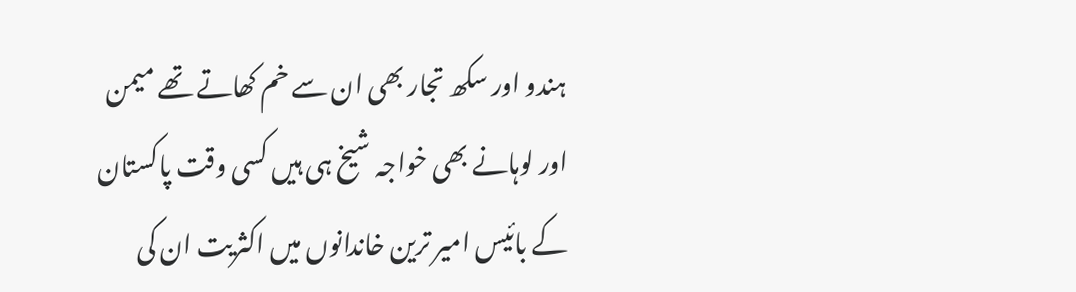ہندو اور سکھ تجار بھی ان سے خم کھاتے تھے میمن اور لوہانے بھی خواجہ شیخ ہی ہیں کسی وقت پاکستان کے بائیس امیر ترین خاندانوں میں اکثریت ان کی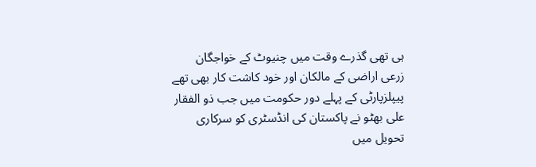ہی تھی گذرے وقت میں چنیوٹ کے خواجگان زرعی اراضی کے مالکان اور خود کاشت کار بھی تھے پیپلزپارٹی کے پہلے دور حکومت میں جب ذو الفقار علی بھٹو نے پاکستان کی انڈسٹری کو سرکاری تحویل میں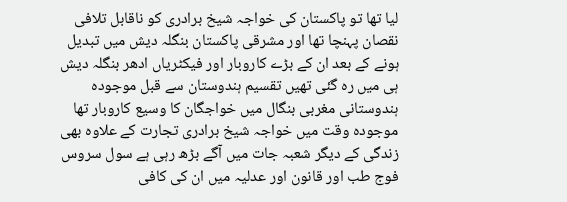لیا تھا تو پاکستان کی خواجہ شیخ برادری کو ناقابل تلافی نقصان پہنچا تھا اور مشرقی پاکستان بنگلہ دیش میں تبدیل ہونے کے بعد ان کے بڑے کاروبار اور فیکٹریاں ادھر بنگلہ دیش ہی میں رہ گئی تھیں تقسیم ہندوستان سے قبل موجودہ ہندوستانی مغربی بنگال میں خواجگان کا وسیع کاروبار تھا موجودہ وقت میں خواجہ شیخ برادری تجارت کے علاوہ بھی زندگی کے دیگر شعبہ جات میں آگے بڑھ رہی ہے سول سروس فوج طب اور قانون اور عدلیہ میں ان کی کافی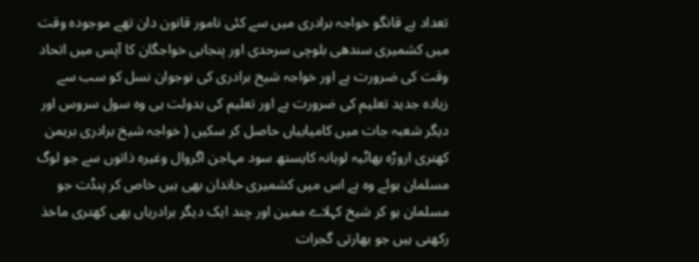تعداد ہے قانگو خواجہ برادری میں سے کئی نامور قانون دان تھے موجودہ وقت میں کشمیری سندھی بلوچی سرحدی اور پنجابی خواجگان کا آپس میں اتحاد وقت کی ضرورت ہے اور خواجہ شیخ برادری کی نوجوان نسل کو سب سے زیادہ جدید تعلیم کی ضرورت ہے اور تعلیم کی بدولت ہی وہ سول سروس اور دیگر شعبہ جات میں کامیابیاں حاصل کر سکیں ( خواجہ شیخ برادری برہمن کھتری اروڑہ بھاٹیہ لوہانہ کایستھ سود مہاجن اگروال وغیرہ ذاتوں سے جو لوگ مسلمان ہوئے وہ ہے اس میں کشمیری خاندان بھی ہیں خاص کر پنڈت جو مسلمان ہو کر شیخ کہلاے ممین اور چند ایک دیگر برادریاں بھی کھتری ماخذ رکھتی ہیں جو بھارتی گجرات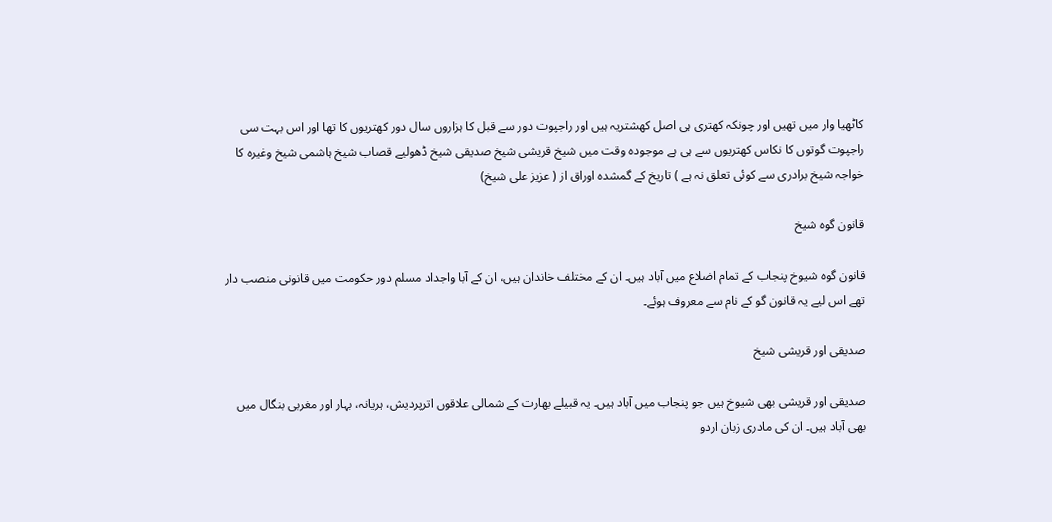کاٹھیا وار میں تھیں اور چونکہ کھتری ہی اصل کھشتریہ ہیں اور راجپوت دور سے قبل کا ہزاروں سال دور کھتریوں کا تھا اور اس بہت سی راجپوت گوتوں کا نکاس کھتریوں سے ہی ہے موجودہ وقت میں شیخ قریشی شیخ صدیقی شیخ ڈھولیے قصاب شیخ ہاشمی شیخ وغیرہ کا خواجہ شیخ برادری سے کوئی تعلق نہ ہے ) تاریخ کے گمشدہ اوراق از ( عزیز علی شیخ)

قانون گوہ شیخ

قانون گوہ شیوخ پنجاب کے تمام اضلاع میں آباد ہیں۔ ان کے مختلف خاندان ہیں، ان کے آبا واجداد مسلم دور حکومت میں قانونی منصب دار تھے اس لیے یہ قانون گو کے نام سے معروف ہوئے۔

صدیقی اور قریشی شیخ

صدیقی اور قریشی بھی شیوخ ہیں جو پنجاب میں آباد ہیں۔ یہ قبیلے بھارت کے شمالی علاقوں اترپردیش، ہریانہ، بہار اور مغربی بنگال میں بھی آباد ہیں۔ ان کی مادری زبان اردو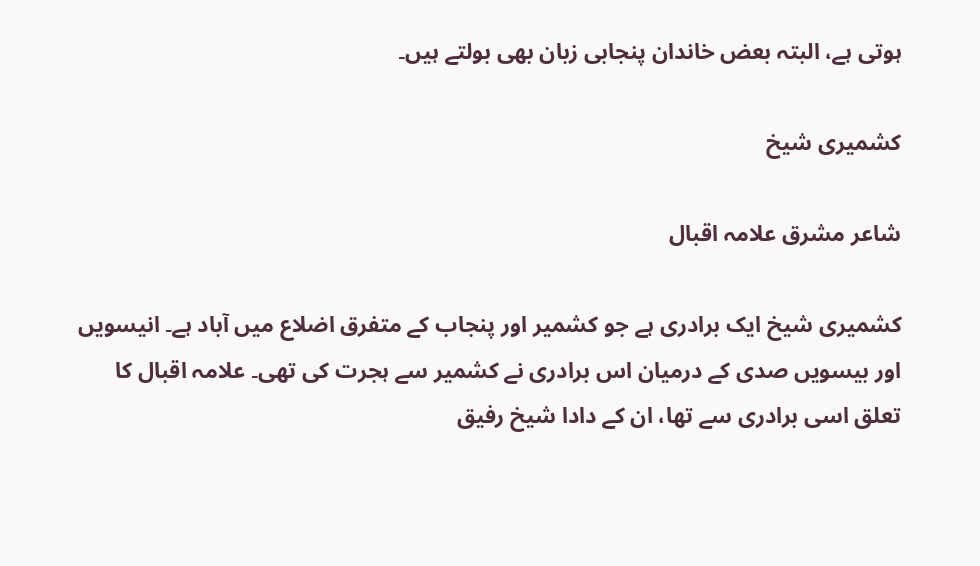ہوتی ہے، البتہ بعض خاندان پنجابی زبان بھی بولتے ہیں۔

کشمیری شیخ

شاعر مشرق علامہ اقبال

کشمیری شیخ ایک برادری ہے جو کشمیر اور پنجاب کے متفرق اضلاع میں آباد ہے۔ انیسویں اور بیسویں صدی کے درمیان اس برادری نے کشمیر سے ہجرت کی تھی۔ علامہ اقبال کا تعلق اسی برادری سے تھا، ان کے دادا شیخ رفیق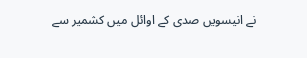نے انیسویں صدی کے اوائل میں کشمیر سے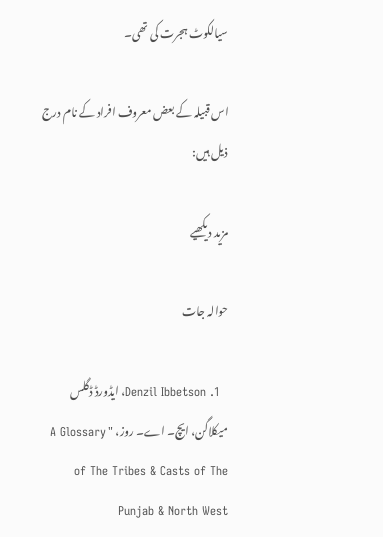سیالکوٹ ہجرت کی تھی۔

اس قبیلہ کے بعض معروف افراد کے نام درج ذیل ہیں:

مزید دیکھیے

حوالہ جات

  1. Denzil Ibbetson، ایڈورڈ ڈگلس میکلاگن، ایچ۔ اے۔ روز، " A Glossary of The Tribes & Casts of The Punjab & North West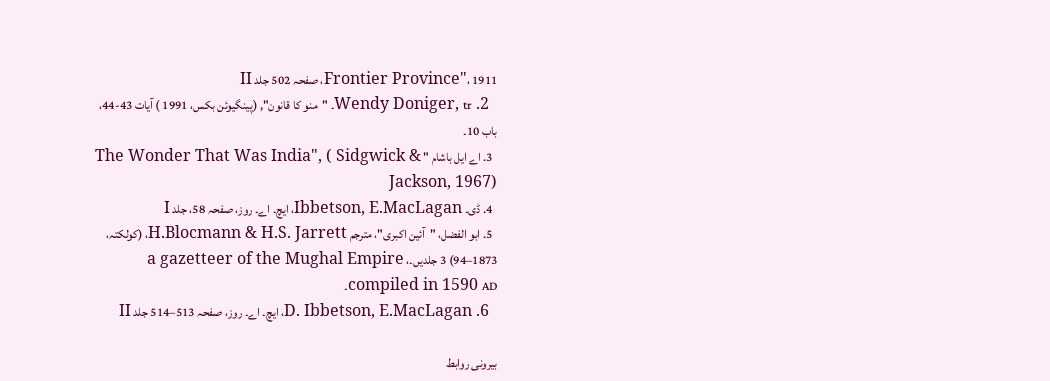Frontier Province"، 1911، صفحہ 502 جلد II
  2. Wendy Doniger, tr۔ "منو کا قانون", (پینگیوئن بکس، 1991 ) آیات 43-44، باب 10۔
  3. اے ایل باشام " The Wonder That Was India", ( Sidgwick & Jackson, 1967)
  4. ڈی۔ Ibbetson, E.MacLagan، ایچ۔ اے۔ روز، صفحہ 58، جلد I
  5. ابو الفضل، "آئین اکبری"، مترجم H.Blocmann & H.S. Jarrett، (کولکتہ، 1873–94) 3 جلدیں۔، a gazetteer of the Mughal Empire compiled in 1590 AD۔
  6. D. Ibbetson, E.MacLagan، ایچ۔ اے۔ روز، صفحہ 513–514 جلد II

بیرونی روابط